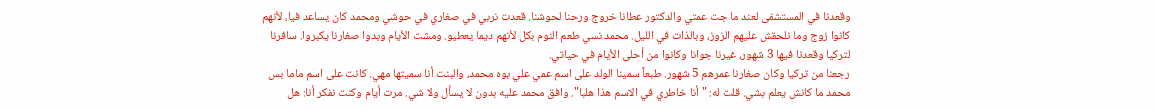وقعدنا في المستشفى لعند ما جت عمتي والدكتور عطانا خروج ورحنا لحوشنا. قعدت نربي في صغاري في حوشي ومحمد كان يساعد فيا، لأنهم كانوا زوج وما نلحقش عليهم الزوز، وبالذات في الليل. محمد نسي طعم النوم بكل لأنهم ديما يعطيو. ومشت الأيام وبدوا صغارنا يكبروا. سافرنا لتركيا وقعدنا فيها 3 شهور، غيرنا جوانا وكانوا من أحلى الأيام في حياتي.
رجعنا من تركيا وكان صغارنا عمرهم 5 شهور. طبعاً سمينا الولد على اسم عمي علي بوه محمد، والبنت أنا سميتها مهي. كانت على اسم ماما بس محمد ما كانش يعلم بشي. قلت له: "أنا خاطري في الاسم هذا هلبا". وافق محمد عليه بدون لا يسأل ولا شي. مرت أيام وكنت نفكر أنا: هل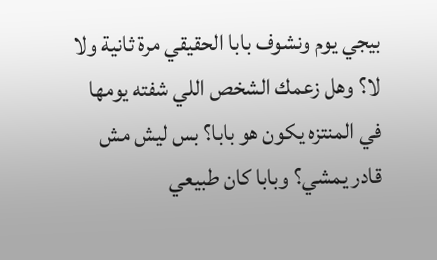بيجي يوم ونشوف بابا الحقيقي مرة ثانية ولا لا؟ وهل زعمك الشخص اللي شفته يومها في المنتزه يكون هو بابا؟ بس ليش مش قادر يمشي؟ وبابا كان طبيعي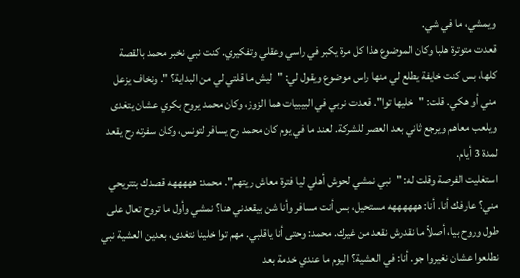ويمشي، ما في شي.
قعدت متوترة هلبا وكان الموضوع هذا كل مرة يكبر في راسي وعقلي وتفكيري. كنت نبي نخبر محمد بالقصة كلها، بس كنت خايفة يطلع لي منها راس موضوع ويقول لي: "ليش ما قلتي لي من البداية؟ ". ونخاف يزعل مني أو هكي. قلت: "خليها توا". قعدت نربي في البيبيات هما الزوز، وكان محمد يروح بكري عشان يتغدى ويلعب معاهم ويرجع ثاني بعد العصر للشركة. لعند ما في يوم كان محمد رح يسافر لتونس، وكان سفرته رح يقعد لمدة 3 أيام.
استغليت الفرصة وقلت له: "نبي نمشي لحوش أهلي ليا فترة معاش ريتهم". محمد: هههههه قصدك بتتريحي مني؟ عارفك أنا. أنا: ههههههه مستحيل، بس أنت مسافر وأنا شن بيقعدني هنا؟ نمشي وأول ما تروح تعال على طول وروح بيا، أصلاً ما نقدرش نقعد من غيرك. محمد: وحتى أنا ياقلبي. مهم توا خلينا نتغدى، بعدين العشية نبي نطلعوا عشان نغيروا جو. أنا: في العشية؟ اليوم ما عندي خدمة بعد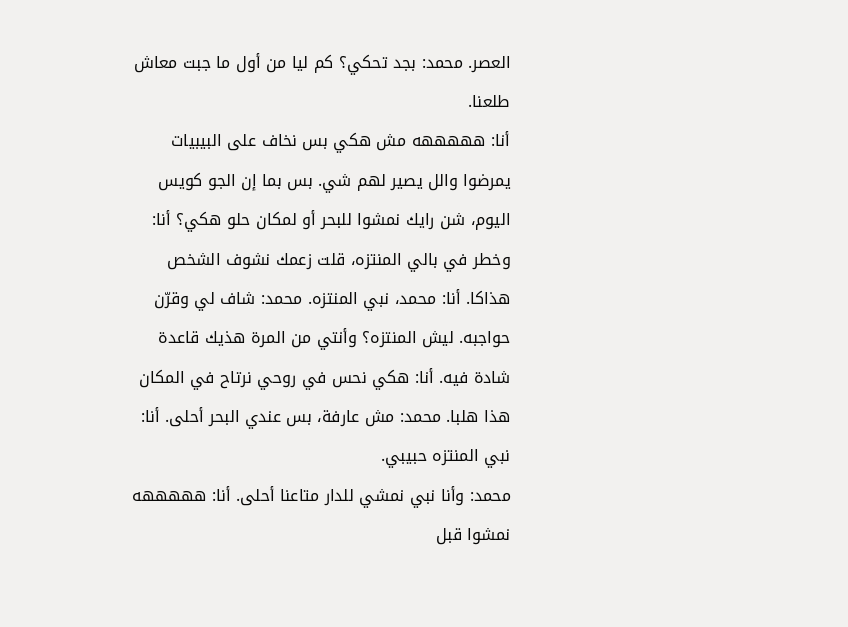العصر. محمد: بجد تحكي؟ كم ليا من أول ما جبت معاش طلعنا.
أنا: هههههه مش هكي بس نخاف على البيبيات يمرضوا والل يصير لهم شي. بس بما إن الجو كويس اليوم، شن رايك نمشوا للبحر أو لمكان حلو هكي؟ أنا: وخطر في بالي المنتزه، قلت زعمك نشوف الشخص هذاكا. أنا: محمد، نبي المنتزه. محمد: شاف لي وقرّن حواجبه. ليش المنتزه؟ وأنتي من المرة هذيك قاعدة شادة فيه. أنا: هكي نحس في روحي نرتاح في المكان هذا هلبا. محمد: مش عارفة، بس عندي البحر أحلى. أنا: نبي المنتزه حبيبي.
محمد: وأنا نبي نمشي للدار متاعنا أحلى. أنا: هههههه نمشوا قبل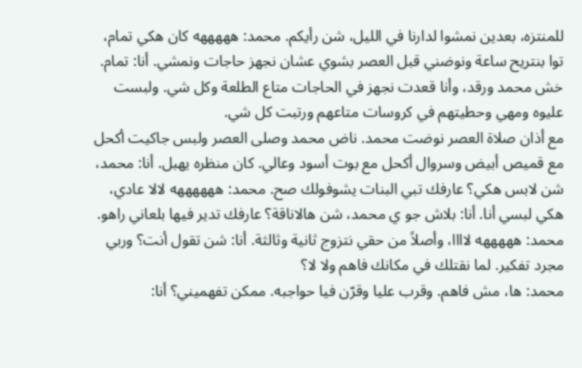للمنتزه، بعدين نمشوا لدارنا في الليل، شن رأيكم. محمد: هههههه كان هكي تمام، توا بنتريح ساعة ونوضني قبل العصر بشوي عشان نجهز حاجات ونمشي. أنا: تمام. خش محمد ورقد، وأنا قعدت نجهز في الحاجات متاع الطلعة وكل شي. ولبست عليوه ومهي وحطيتهم في كروسات متاعهم ورتبت كل شي.
مع أذان صلاة العصر نوضت محمد. ناض محمد وصلى العصر ولبس جاكيت أكحل مع قميص أبيض وسروال أكحل مع بوت أسود وعالي. كان منظره يهبل. أنا: محمد، شن لابس هكي؟ عارفك تبي البنات يشوفولك صح. محمد: ههههههه لالا عادي، هكي لبسي أنا. أنا: بلاش جو ي محمد، شن هالاناقة؟ عارفك تدير فيها بلعاني راهو. محمد: هههههه لاااا، وأصلاً من حقي نتزوج ثانية وثالثة. أنا: شن تقول أنت؟ وربي مجرد تفكير. لما نقتلك في مكانك فاهم ولا لا؟
محمد: ها، مش فاهم. وقرب عليا وقرّن فيا حواجبه. ممكن تفهميني؟ أنا: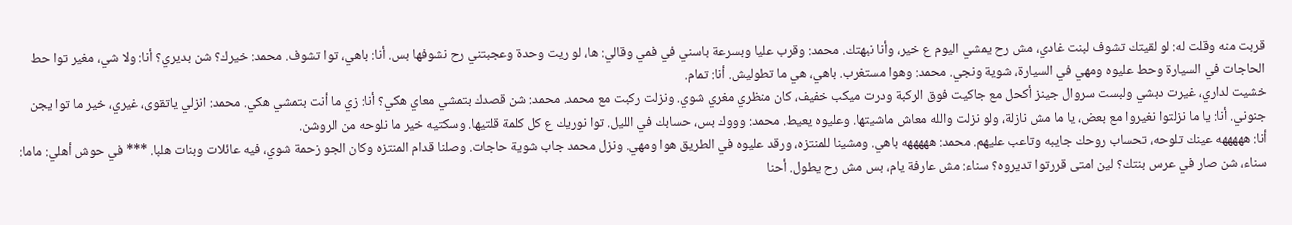قربت منه وقلت له: لو لقيتك تشوف لبنت غادي، مش رح يمشي اليوم ع خير، وأنا نبهتك. محمد: وقرب عليا وبسرعة باسني في فمي وقالي: ها، لو ريت وحدة وعجبتني رح نشوفها بس. أنا: باهي، توا تشوف. محمد: خيرك؟ شن بديري؟ أنا: ولا شي، مغير توا حط الحاجات في السيارة وحط عليوه ومهي في السيارة، شوية ونجي. محمد: وهوا مستغرب. باهي، هي ما تطوليش. أنا: تمام.
خشيت لداري، غيرت دبشي ولبست سروال جينز أكحل مع جاكيت فوق الركبة ودرت ميكب خفيف، كان منظري مغري شوي. ونزلت ركبت مع محمد. محمد: شن قصدك بتمشي معاي هكي؟ أنا: زي ما أنت بتمشي هكي. محمد: انزلي ياتقوى، غيري، خير ما توا يجن جنوني. أنا: يا ما نزلتوا نغيروا مع بعض، يا ما مش نازلة، ولو نزلت والله معاش ماشيتها. وعليوه يعيط. محمد: وووك بس، حسابك في الليل. توا نوريك ع كل كلمة قلتيها. وسكتيه خير ما نلوحه من الروشن.
أنا: هههههه عينك تلوحه، تحساب روحك جايبه وتاعب عليهم. محمد: هههههه باهي. ومشينا للمنتزه، ورقد عليوه في الطريق هوا ومهي. ونزل محمد جاب شوية حاجات. وصلنا قدام المنتزه وكان الجو زحمة شوي، فيه عائلات وبنات هلبا. *** في حوش أهلي: ماما: سناء، شن صار في عرس بنتك؟ لين امتى قررتوا تديروه؟ سناء: مش عارفة يام، بس مش رح يطول. أحنا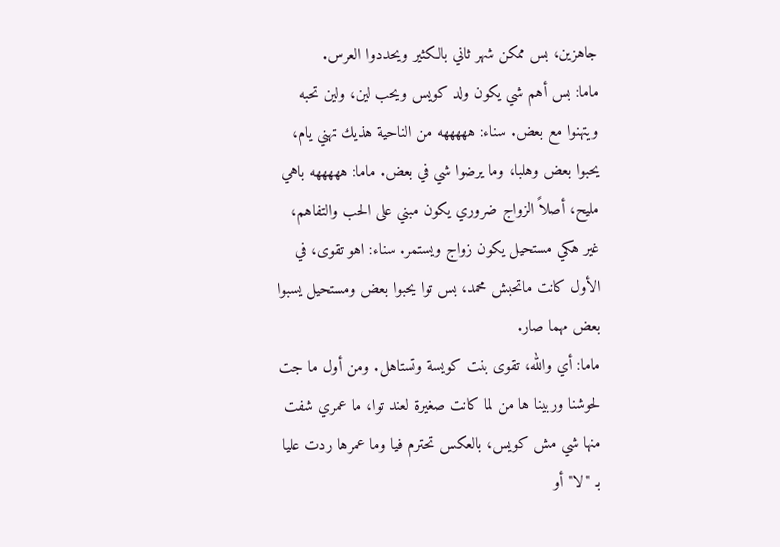جاهزين، بس ممكن شهر ثاني بالكثير ويحددوا العرس.
ماما: بس أهم شي يكون ولد كويس ويحب لين، ولين تحبه ويتهنوا مع بعض. سناء: هههههه من الناحية هذيك تهني يام، يحبوا بعض وهلبا، وما يرضوا شي في بعض. ماما: هههههه باهي مليح، أصلاً الزواج ضروري يكون مبني على الحب والتفاهم، غير هكي مستحيل يكون زواج ويستمر. سناء: اهو تقوى، في الأول كانت ماتحبش محمد، بس توا يحبوا بعض ومستحيل يسبوا بعض مهما صار.
ماما: أي والله، تقوى بنت كويسة وتستاهل. ومن أول ما جت لحوشنا وربينا ها من لما كانت صغيرة لعند توا، ما عمري شفت منها شي مش كويس، بالعكس تحترم فيا وما عمرها ردت عليا بـ "لا" أو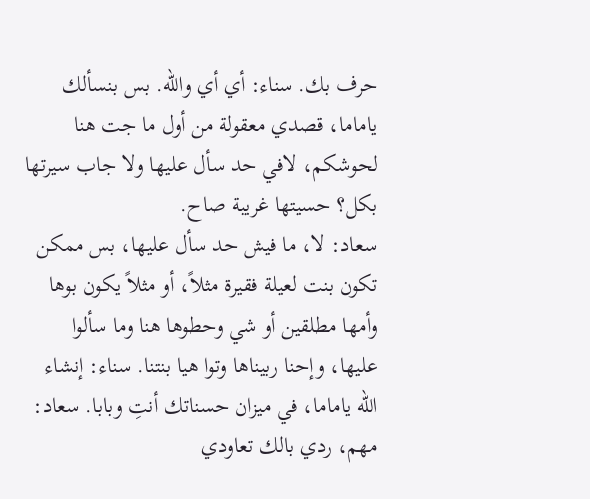حرف بك. سناء: أي أي والله. بس بنسألك ياماما، قصدي معقولة من أول ما جت هنا لحوشكم، لافي حد سأل عليها ولا جاب سيرتها بكل؟ حسيتها غريبة صاح.
سعاد: لا، ما فيش حد سأل عليها، بس ممكن تكون بنت لعيلة فقيرة مثلاً، أو مثلاً يكون بوها وأمها مطلقين أو شي وحطوها هنا وما سألوا عليها، وإحنا ربيناها وتوا هيا بنتنا. سناء: إنشاء الله ياماما، في ميزان حسناتك أنتِ وبابا. سعاد: مهم، ردي بالك تعاودي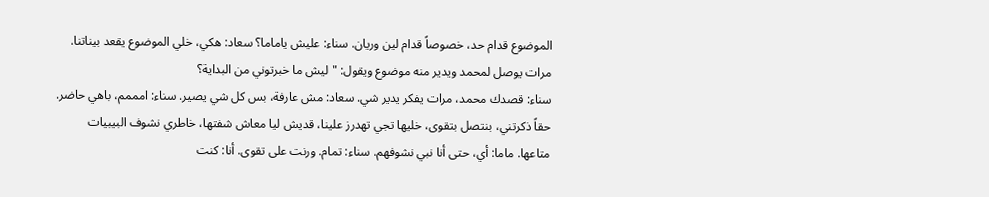الموضوع قدام حد، خصوصاً قدام لين وريان. سناء: عليش ياماما؟ سعاد: هكي، خلي الموضوع يقعد بيناتنا. مرات يوصل لمحمد ويدير منه موضوع ويقول: "ليش ما خبرتوني من البداية؟
سناء: قصدك محمد، مرات يفكر يدير شي. سعاد: مش عارفة، بس كل شي يصير. سناء: امممم، باهي حاضر. حقاً ذكرتني، بنتصل بتقوى، خليها تجي تهدرز علينا، قديش ليا معاش شفتها، خاطري نشوف البيبيات متاعها. ماما: أي، حتى أنا نبي نشوفهم. سناء: تمام. ورنت على تقوى. أنا: كنت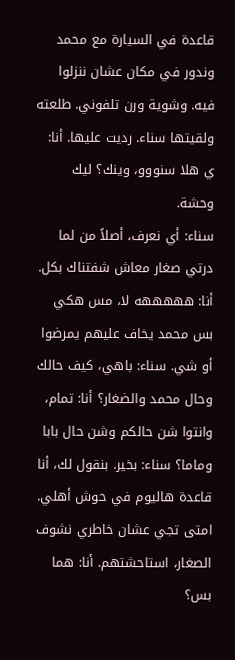قاعدة في السيارة مع محمد وندور في مكان عشان ننزلوا فيه. وشوية ورن تلفوني. طلعته ولقيتها سناء. رديت عليها. أنا: ي هلا سنووو، وينك؟ ليك وحشة.
سناء: أي نعرف، أصلاً من لما درتي صغار معاش شفتناك بكل. أنا: هههههه لا، مس هكي بس محمد يخاف عليهم يمرضوا أو شي. سناء: باهي، كيف حالك وحال محمد والضغار؟ أنا: تمام، وانتوا شن حالكم وشن حال بابا وماما؟ سناء: بخير. بنقول لك، أنا قاعدة هاليوم في حوش أهلي. امتى تجي عشان خاطري نشوف الصغار، استاحشتهم. أنا: هما بس؟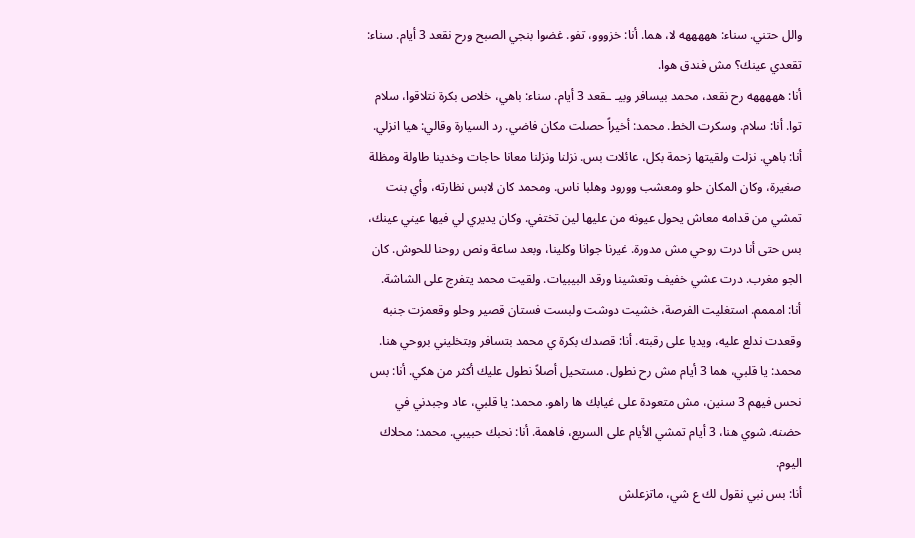والل حتني. سناء: هههههه لا، هما. أنا: خزووو، تفو. غضوا بنجي الصبح ورح نقعد 3 أيام. سناء: تقعدي عينك؟ مش فندق هوا.
أنا: هههههه رح نقعد، محمد بيسافر وبيـ ـقعد 3 أيام. سناء: باهي، خلاص بكرة نتلاقوا، سلام توا. أنا: سلام. وسكرت الخط. محمد: أخيراً حصلت مكان فاضي. رد السيارة وقالي: هيا انزلي.
أنا: باهي. نزلت ولقيتها زحمة بكل، عائلات بس. نزلنا ونزلنا معانا حاجات وخدينا طاولة ومظلة صغيرة، وكان المكان حلو ومعشب وورود وهلبا ناس. ومحمد كان لابس نظارته، وأي بنت تمشي من قدامه معاش يحول عيونه من عليها لين تختفي. وكان يديري لي فيها عيني عينك، بس حتى أنا درت روحي مش مدورة. غيرنا جوانا وكلينا، وبعد ساعة ونص روحنا للحوش. كان الجو مغرب. درت عشي خفيف وتعشينا ورقد البيبيات. ولقيت محمد يتفرج على الشاشة.
أنا: امممم. استغليت الفرصة، خشيت دوشت ولبست فستان قصير وحلو وقعمزت جنبه وقعدت ندلع عليه، ويديا على رقبته. أنا: قصدك بكرة ي محمد بتسافر وبتخليني بروحي هنا. محمد: يا قلبي، هما 3 أيام مش رح نطول. مستحيل أصلاً نطول عليك أكثر من هكي. أنا: بس نحس فيهم 3 سنين، مش متعودة على غيابك ها راهو. محمد: يا قلبي، عاد وجبدني في حضنه. شوي هنا، 3 أيام تمشي الأيام على السريع، فاهمة. أنا: نحبك حبيبي. محمد: محلاك اليوم.
أنا: بس نبي نقول لك ع شي، ماتزعلش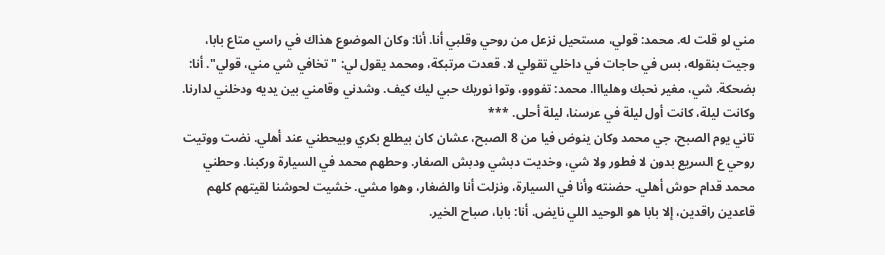مني لو قلت له. محمد: قولي، مستحيل نزعل من روحي وقلبي أنا. أنا: وكان الموضوع هذاك في راسي متاع بابا، وجيت بنقوله، بس في حاجات في داخلي تقولي لا. قعدت مرتبكة، ومحمد يقول لي: "تخافي شي مني، قولي". أنا: بضحكة. شي، مغير نحبك وهليااا. محمد: تفووو، وتوا نوريك حبي ليك كيف. وشدني وقامني بين يديه ودخلني لدارنا. وكانت ليلة، كانت أول ليلة في عرسنا، ليلة أحلى. ***
تاني يوم الصبح، جي محمد وكان ينوض فيا من 8 الصبح، عشان كان بيطلع بكري وبيحطني عند أهلي. نضت ووتيت روحي ع السريع بدون لا فطور ولا شي، وخديت دبشي ودبش الصغار. وحطهم محمد في السيارة وركبنا. وحطني محمد قدام حوش أهلي. حضنته وأنا في السيارة، ونزلت أنا والضغار، وهوا مشي. خشيت لحوشنا لقيتهم كلهم قاعدين راقدين، إلا بابا هو الوحيد اللي نايض. أنا: بابا، صباح الخير.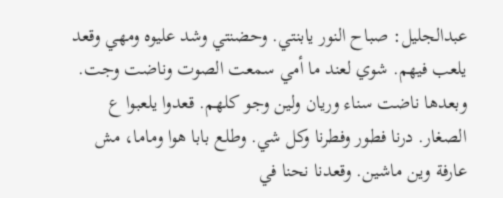عبدالجليل: صباح النور يابنتي. وحضنتي وشد عليوه ومهي وقعد يلعب فيهم. شوي لعند ما أمي سمعت الصوت وناضت وجت. وبعدها ناضت سناء وريان ولين وجو كلهم. قعدوا يلعبوا ع الصغار. درنا فطور وفطرنا وكل شي. وطلع بابا هوا وماما، مش عارفة وين ماشين. وقعدنا نحنا في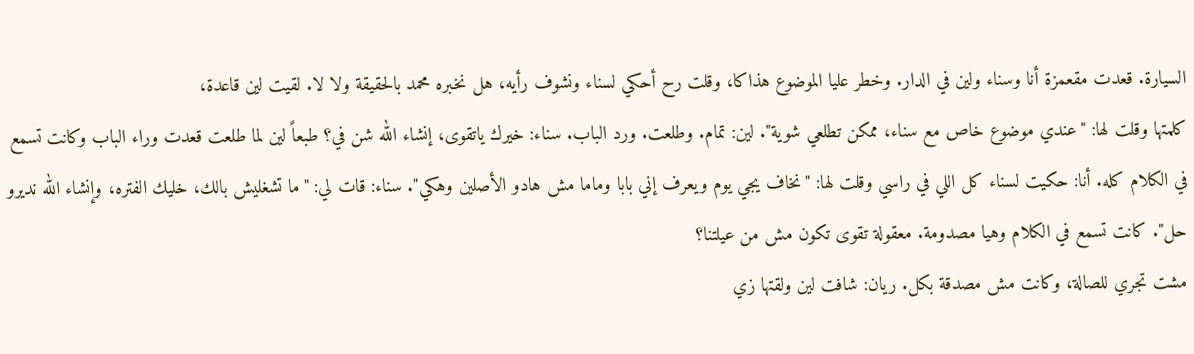السيارة. قعدت مقعمزة أنا وسناء ولين في الدار. وخطر عليا الموضوع هذاكا، وقلت رح أحكي لسناء ونشوف رأيه، هل نخبره محمد بالحقيقة ولا لا. لقيت لين قاعدة،
كلمتها وقلت لها: "عندي موضوع خاص مع سناء، ممكن تطلعي شوية". لين: تمام. وطلعت. ورد الباب. سناء: خيرك ياتقوى، إنشاء الله شن في؟ طبعاً لين لما طلعت قعدت وراء الباب وكانت تسمع في الكلام كله. أنا: حكيت لسناء كل اللي في راسي وقلت لها: "نخاف يجي يوم ويعرف إني بابا وماما مش هادو الأصلين وهكي". سناء: قات لي: "ما تشغليش بالك، خليك الفتره، وإنشاء الله نديرو حل". كانت تسمع في الكلام وهيا مصدومة. معقولة تقوى تكون مش من عيلتنا؟
مشت تجري للصالة، وكانت مش مصدقة بكل. ريان: شافت لين ولقتها زي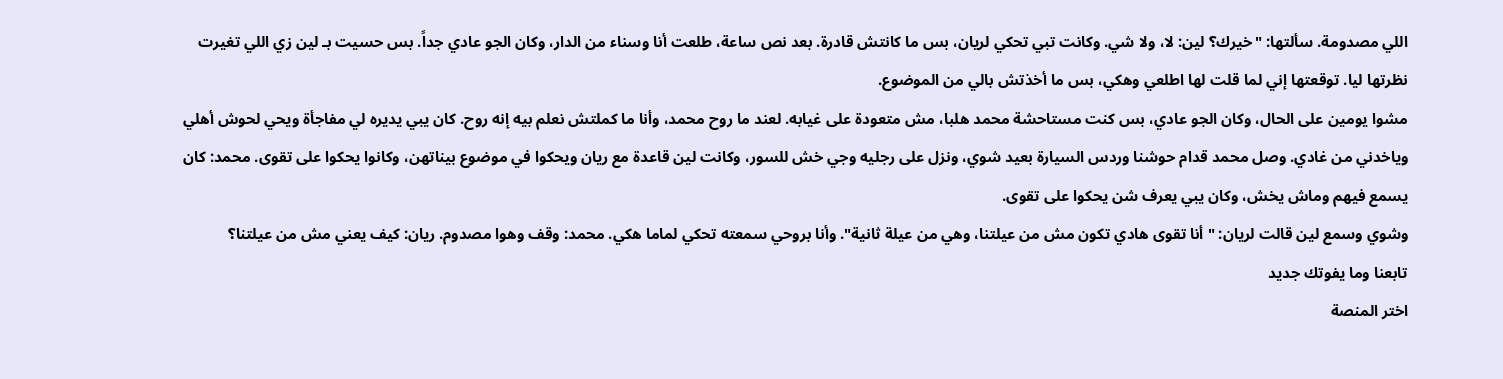اللي مصدومة. سألتها: "خيرك؟ لين: لا، ولا شي. وكانت تبي تحكي لريان، بس ما كانتش قادرة. بعد نص ساعة، طلعت أنا وسناء من الدار، وكان الجو عادي جداً. بس حسيت بـ لين زي اللي تغيرت نظرتها ليا. توقعتها إني لما قلت لها اطلعي وهكي، بس ما أخذتش بالي من الموضوع.
مشوا يومين على الحال، وكان الجو عادي، بس كنت مستاحشة محمد هلبا، مش متعودة على غيابه. لعند ما روح محمد، وأنا ما كملتش نعلم بيه إنه روح. كان يبي يديره لي مفاجأة ويحي لحوش أهلي وياخدني من غادي. وصل محمد قدام حوشنا وردس السيارة بعيد شوي، ونزل على رجليه وجي خش للسور، وكانت لين قاعدة مع ريان ويحكوا في موضوع بيناتهن، وكانوا يحكوا على تقوى. محمد: كان يسمع فيهم وماش يخش، وكان يبي يعرف شن يحكوا على تقوى.
وشوي وسمع لين قالت لريان: "أنا تقوى هادي تكون مش من عيلتنا، وهي من عيلة ثانية". وأنا بروحي سمعته تحكي لماما هكي. محمد: وقف وهوا مصدوم. ريان: كيف يعني مش من عيلتنا؟
تابعنا وما يفوتك جديد
اختر المنصة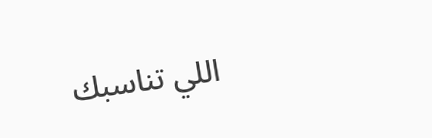اللي تناسبك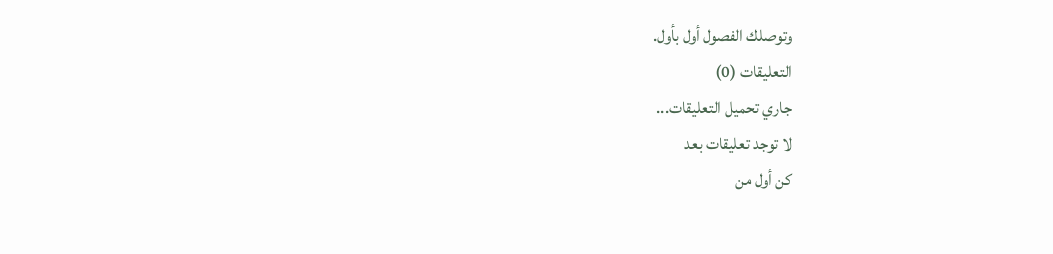وتوصلك الفصول أول بأول.
التعليقات (0)
جاري تحميل التعليقات...
لا توجد تعليقات بعد
كن أول من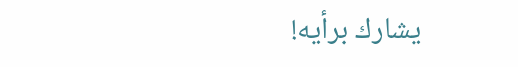يشارك برأيه!